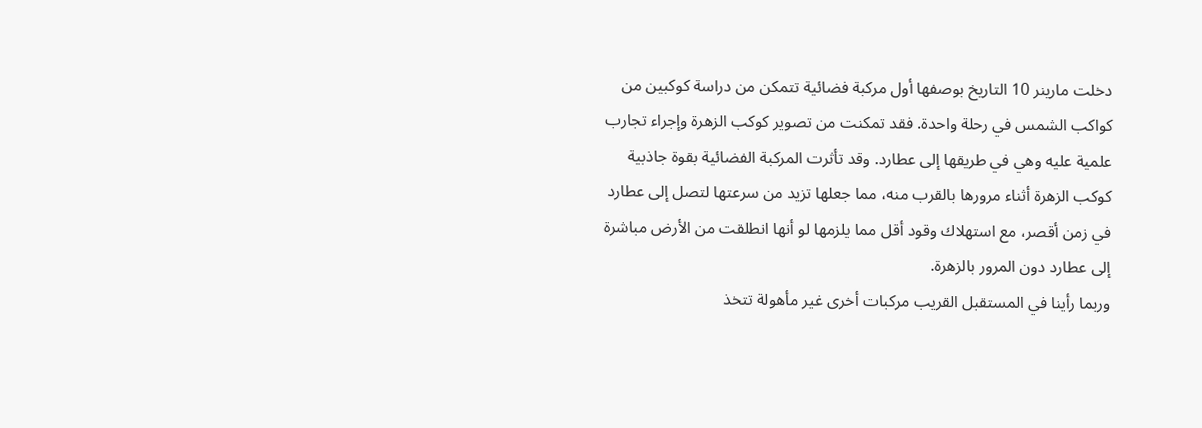دخلت مارينر 10 التاريخ بوصفها أول مركبة فضائية تتمكن من دراسة كوكبين من كواكب الشمس في رحلة واحدة. فقد تمكنت من تصوير كوكب الزهرة وإجراء تجارب علمية عليه وهي في طريقها إلى عطارد. وقد تأثرت المركبة الفضائية بقوة جاذبية كوكب الزهرة أثناء مرورها بالقرب منه، مما جعلها تزيد من سرعتها لتصل إلى عطارد في زمن أقصر، مع استهلاك وقود أقل مما يلزمها لو أنها انطلقت من الأرض مباشرة إلى عطارد دون المرور بالزهرة.
وربما رأينا في المستقبل القريب مركبات أخرى غير مأهولة تتخذ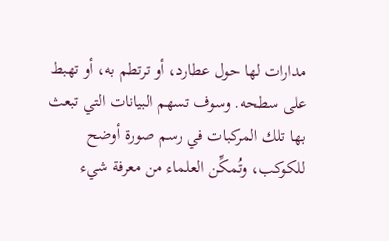مدارات لها حول عطارد، أو ترتطم به، أو تهبط على سطحه. وسوف تسهم البيانات التي تبعث بها تلك المركبات في رسم صورة أوضح للكوكب، وتُمكِّن العلماء من معرفة شيء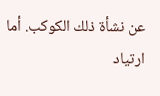عن نشأة ذلك الكوكب. أما ارتياد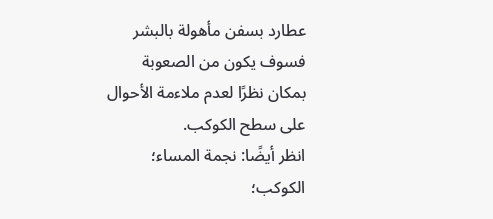عطارد بسفن مأهولة بالبشر فسوف يكون من الصعوبة بمكان نظرًا لعدم ملاءمة الأحوال على سطح الكوكب.
انظر أيضًا: نجمة المساء؛ الكوكب؛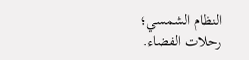النظام الشمسي؛ رحلات الفضاء.